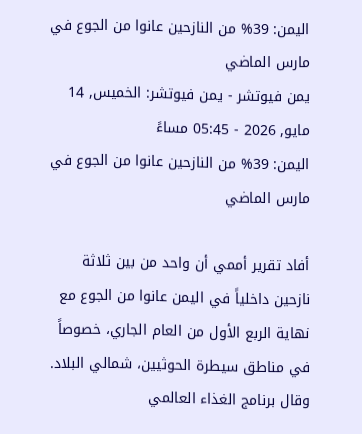اليمن: 39% من النازحين عانوا من الجوع في مارس الماضي
يمن فيوتشر - يمن فيوتشر: الخميس, 14 مايو, 2026 - 05:45 مساءً
اليمن: 39% من النازحين عانوا من الجوع في مارس الماضي

أفاد تقرير أممي أن واحد من بين ثلاثة نازحين داخلياً في اليمن عانوا من الجوع مع نهاية الربع الأول من العام الجاري، خصوصاً في مناطق سيطرة الحوثيين، شمالي البلاد.
وقال برنامج الغذاء العالمي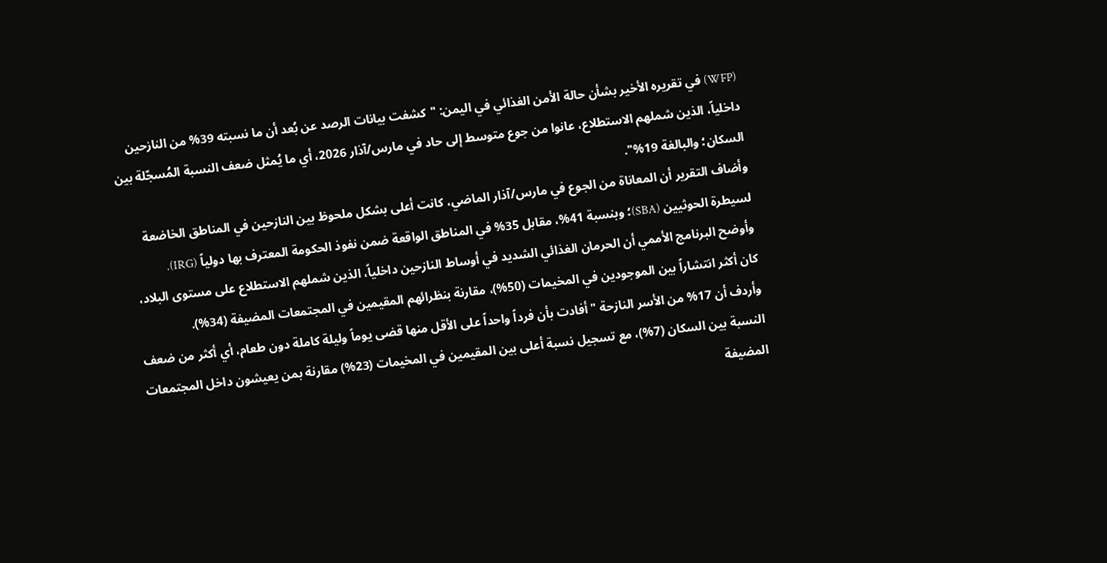(WFP) في تقريره الأخير بشأن حالة الأمن الغذائي في اليمن: "كشفت بيانات الرصد عن بُعد أن ما نسبته 39% من النازحين داخلياً، الذين شملهم الاستطلاع، عانوا من جوع متوسط إلى حاد في مارس/آذار 2026، أي ما يُمثل ضعف النسبة المُسجّلة بين السكان؛ والبالغة 19%".
وأضاف التقرير أن المعاناة من الجوع في مارس/آذار الماضي، كانت أعلى بشكل ملحوظ بين النازحين في المناطق الخاضعة لسيطرة الحوثيين (SBA)؛ وبنسبة 41%، مقابل 35% في المناطق الواقعة ضمن نفوذ الحكومة المعترف بها دولياً (IRG).
وأوضح البرنامج الأممي أن الحرمان الغذائي الشديد في أوساط النازحين داخلياً، الذين شملهم الاستطلاع على مستوى البلاد، كان أكثر انتشاراً بين الموجودين في المخيمات (50%)، مقارنة بنظرائهم المقيمين في المجتمعات المضيفة (34%).
وأردف أن 17% من الأسر النازحة "أفادت بأن فرداً واحداً على الأقل منها قضى يوماً وليلة كاملة دون طعام، أي أكثر من ضعف النسبة بين السكان (7%)، مع تسجيل نسبة أعلى بين المقيمين في المخيمات (23%) مقارنة بمن يعيشون داخل المجتمعات المضيفة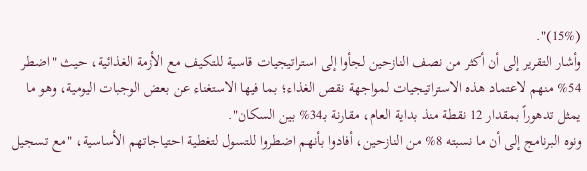(15%)".
وأشار التقرير إلى أن أكثر من نصف النازحين لجأوا إلى استراتيجيات قاسية للتكيف مع الأزمة الغذائية، حيث "اضطر 54% منهم لاعتماد هذه الاستراتيجيات لمواجهة نقص الغذاء؛ بما فيها الاستغناء عن بعض الوجبات اليومية، وهو ما يمثل تدهوراً بمقدار 12 نقطة منذ بداية العام، مقارنة بـ34% بين السكان".
ونوه البرنامج إلى أن ما نسبته 8% من النازحين، أفادوا بأنهم اضطروا للتسول لتغطية احتياجاتهم الأساسية، "مع تسجيل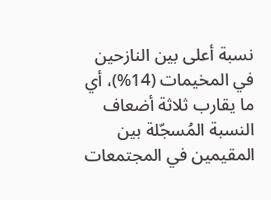نسبة أعلى بين النازحين في المخيمات (14%)، أي ما يقارب ثلاثة أضعاف النسبة المُسجّلة بين المقيمين في المجتمعات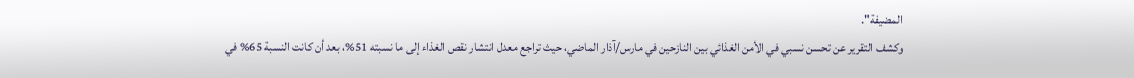المضيفة".
وكشف التقرير عن تحسن نسبي في الأمن الغذائي بين النازحين في مارس/آذار الماضي، حيث تراجع معدل انتشار نقص الغذاء إلى ما نسبته 51%، بعد أن كانت النسبة 65% في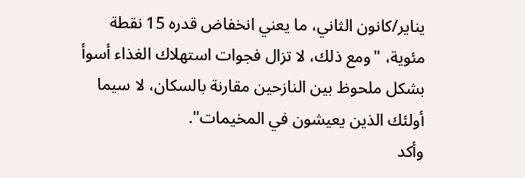يناير/كانون الثاني، ما يعني انخفاض قدره 15 نقطة مئوية، "ومع ذلك، لا تزال فجوات استهلاك الغذاء أسوأ بشكل ملحوظ بين النازحين مقارنة بالسكان، لا سيما أولئك الذين يعيشون في المخيمات".
وأكد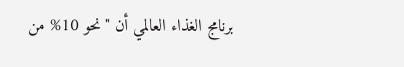برنامج الغذاء العالمي أن "نحو 10% من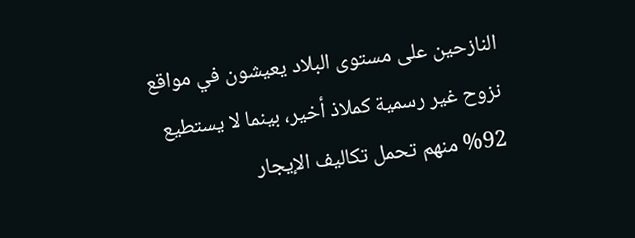النازحين على مستوى البلاد يعيشون في مواقع نزوح غير رسمية كملاذ أخير، بينما لا يستطيع 92% منهم تحمل تكاليف الإيجار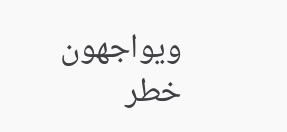ويواجهون خطر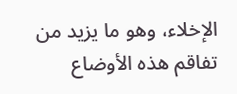الإخلاء، وهو ما يزيد من تفاقم هذه الأوضاع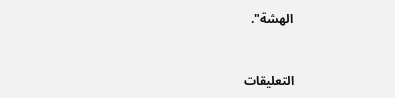الهشة".


التعليقات